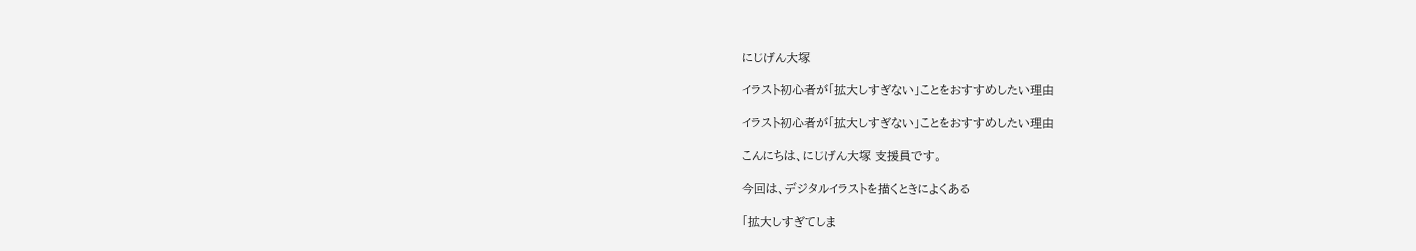にじげん大塚

イラスト初心者が「拡大しすぎない」ことをおすすめしたい理由

イラスト初心者が「拡大しすぎない」ことをおすすめしたい理由

こんにちは、にじげん大塚 支援員です。

今回は、デジタルイラストを描くときによくある

「拡大しすぎてしま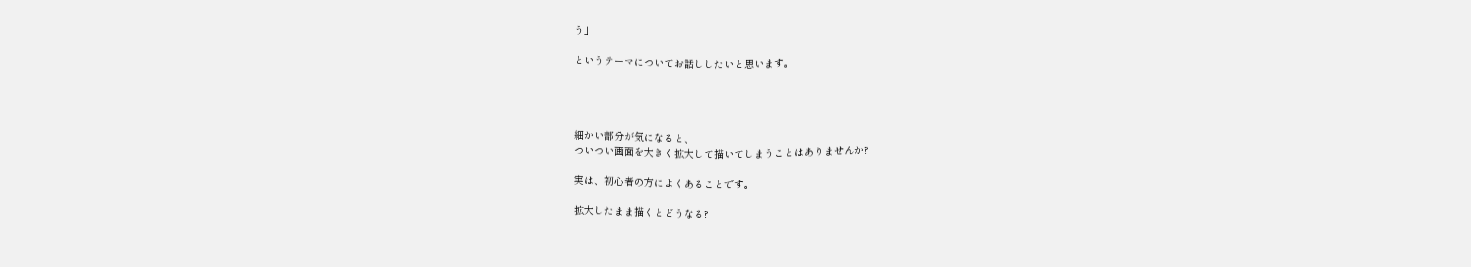う」

というテーマについてお話ししたいと思います。




細かい部分が気になると、
ついつい画面を大きく拡大して描いてしまうことはありませんか?

実は、初心者の方によくあることです。

拡大したまま描くとどうなる?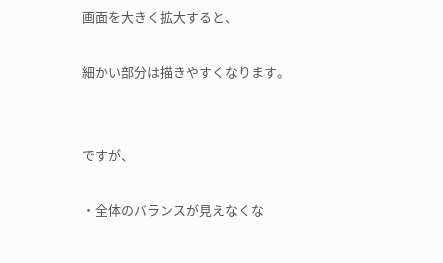画面を大きく拡大すると、

細かい部分は描きやすくなります。


ですが、

・全体のバランスが見えなくな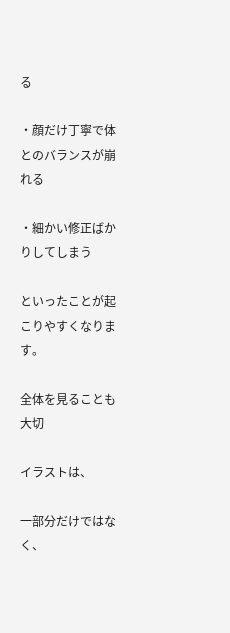る

・顔だけ丁寧で体とのバランスが崩れる

・細かい修正ばかりしてしまう

といったことが起こりやすくなります。

全体を見ることも大切

イラストは、

一部分だけではなく、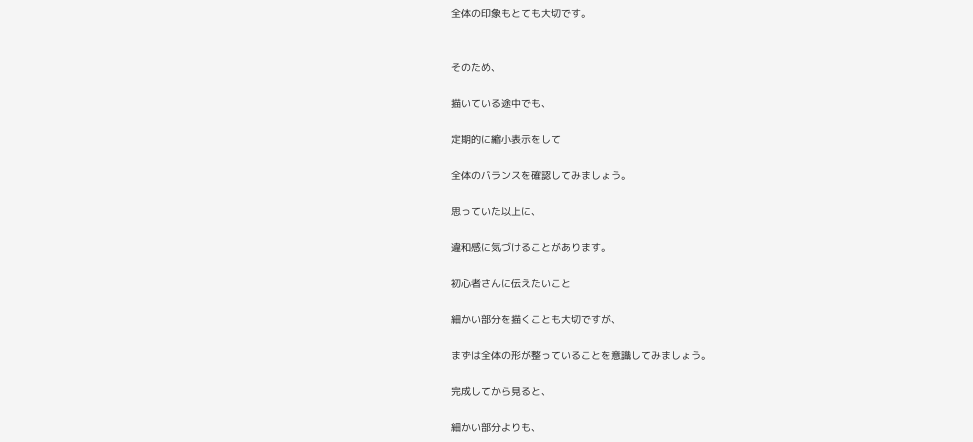全体の印象もとても大切です。


そのため、

描いている途中でも、

定期的に縮小表示をして

全体のバランスを確認してみましょう。

思っていた以上に、

違和感に気づけることがあります。

初心者さんに伝えたいこと

細かい部分を描くことも大切ですが、

まずは全体の形が整っていることを意識してみましょう。

完成してから見ると、

細かい部分よりも、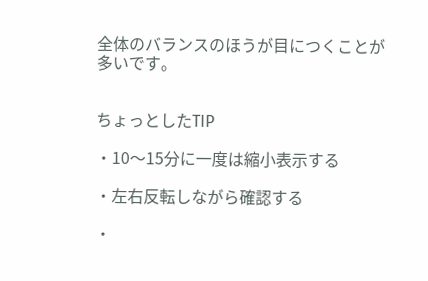全体のバランスのほうが目につくことが多いです。


ちょっとしたTIP

・10〜15分に一度は縮小表示する

・左右反転しながら確認する

・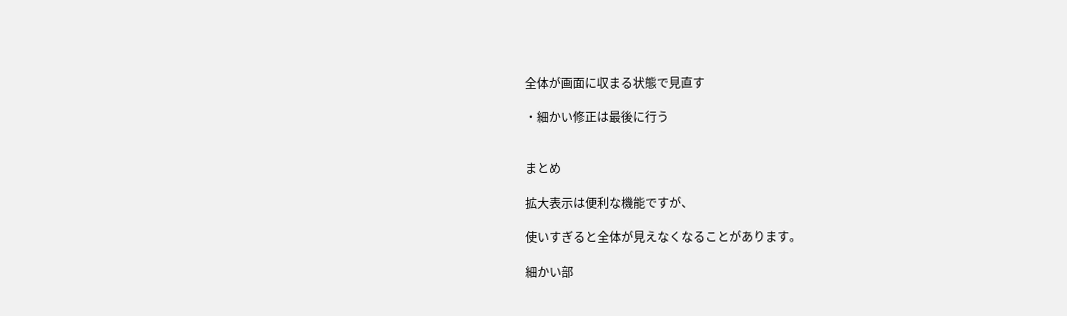全体が画面に収まる状態で見直す

・細かい修正は最後に行う


まとめ

拡大表示は便利な機能ですが、

使いすぎると全体が見えなくなることがあります。

細かい部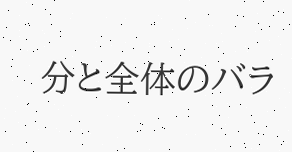分と全体のバラ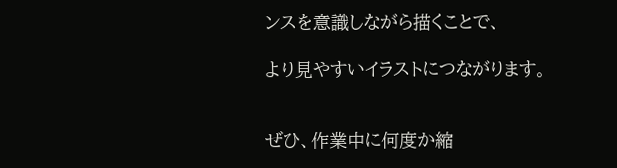ンスを意識しながら描くことで、

より見やすいイラストにつながります。


ぜひ、作業中に何度か縮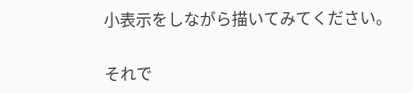小表示をしながら描いてみてください。

それで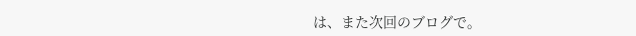は、また次回のブログで。